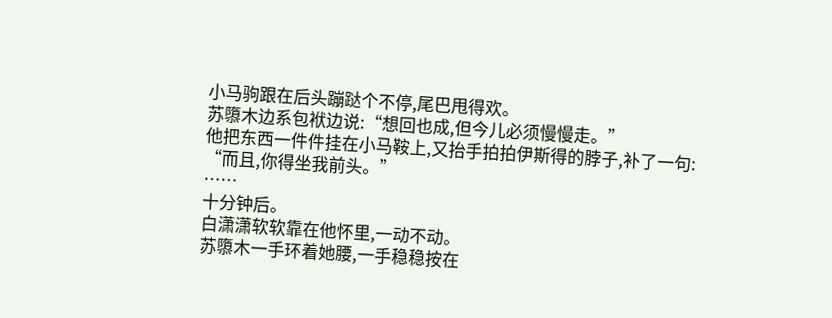小马驹跟在后头蹦跶个不停,尾巴甩得欢。
苏隳木边系包袱边说:“想回也成,但今儿必须慢慢走。”
他把东西一件件挂在小马鞍上,又抬手拍拍伊斯得的脖子,补了一句:
“而且,你得坐我前头。”
……
十分钟后。
白潇潇软软靠在他怀里,一动不动。
苏隳木一手环着她腰,一手稳稳按在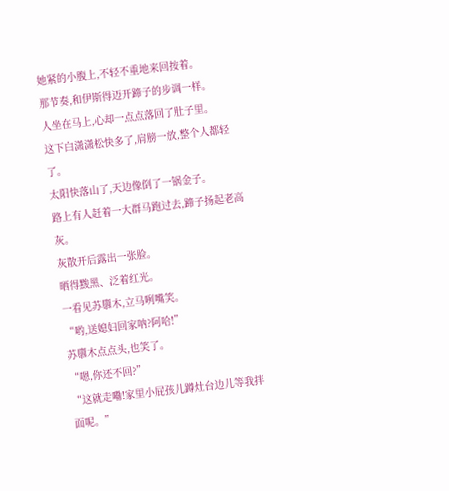她紧的小腹上,不轻不重地来回按着。
那节奏,和伊斯得迈开蹄子的步调一样。
人坐在马上,心却一点点落回了肚子里。
这下白潇潇松快多了,肩膀一放,整个人都轻了。
太阳快落山了,天边像倒了一锅金子。
路上有人赶着一大群马跑过去,蹄子扬起老高灰。
灰散开后露出一张脸。
晒得黢黑、泛着红光。
一看见苏隳木,立马咧嘴笑。
“哟,送媳妇回家呐?阿哈!”
苏隳木点点头,也笑了。
“嗯,你还不回?”
“这就走嘞!家里小屁孩儿蹲灶台边儿等我拌面呢。”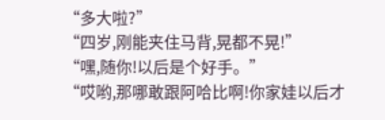“多大啦?”
“四岁,刚能夹住马背,晃都不晃!”
“嘿,随你!以后是个好手。”
“哎哟,那哪敢跟阿哈比啊!你家娃以后才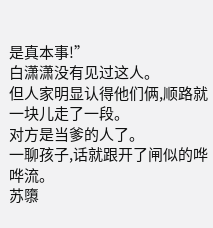是真本事!”
白潇潇没有见过这人。
但人家明显认得他们俩,顺路就一块儿走了一段。
对方是当爹的人了。
一聊孩子,话就跟开了闸似的哗哗流。
苏隳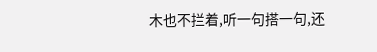木也不拦着,听一句搭一句,还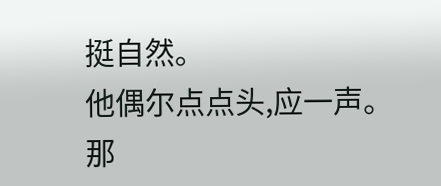挺自然。
他偶尔点点头,应一声。
那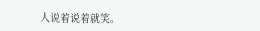人说着说着就笑。